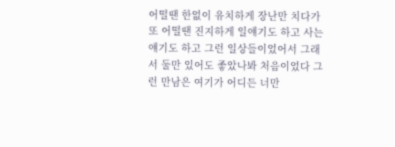어떨땐 한없이 유치하게 장난만 치다가 또 어떨땐 진지하게 일얘기도 하고 사는얘기도 하고 그런 일상들이었어서 그래서 둘만 있어도 좋았나봐 처음이었다 그런 만남은 여기가 어디든 너만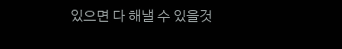있으면 다 해낼 수 있을것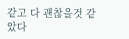같고 다 괜찮을것 같았다